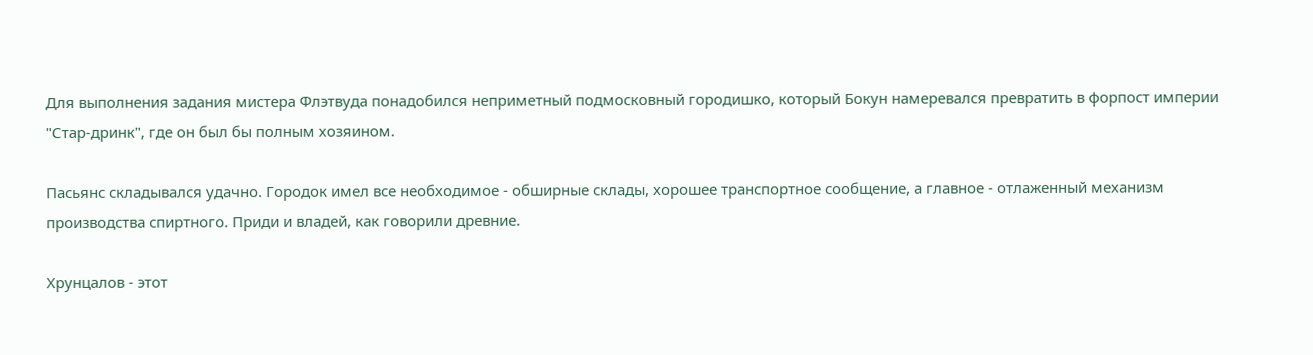Для выполнения задания мистера Флэтвуда понадобился неприметный подмосковный городишко, который Бокун намеревался превратить в форпост империи "Стар-дринк", где он был бы полным хозяином.

Пасьянс складывался удачно. Городок имел все необходимое - обширные склады, хорошее транспортное сообщение, а главное - отлаженный механизм производства спиртного. Приди и владей, как говорили древние.

Хрунцалов - этот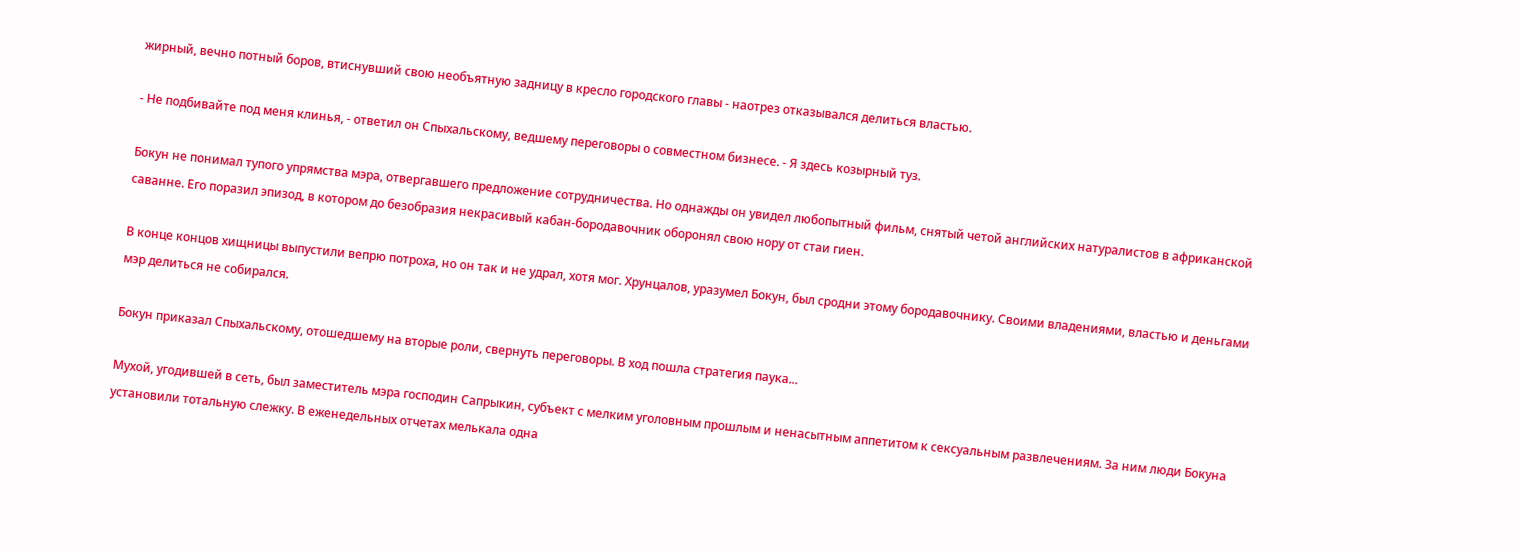жирный, вечно потный боров, втиснувший свою необъятную задницу в кресло городского главы - наотрез отказывался делиться властью.

- Не подбивайте под меня клинья, - ответил он Спыхальскому, ведшему переговоры о совместном бизнесе. - Я здесь козырный туз.

Бокун не понимал тупого упрямства мэра, отвергавшего предложение сотрудничества. Но однажды он увидел любопытный фильм, снятый четой английских натуралистов в африканской саванне. Его поразил эпизод, в котором до безобразия некрасивый кабан-бородавочник оборонял свою нору от стаи гиен.

В конце концов хищницы выпустили вепрю потроха, но он так и не удрал, хотя мог. Хрунцалов, уразумел Бокун, был сродни этому бородавочнику. Своими владениями, властью и деньгами мэр делиться не собирался.

Бокун приказал Спыхальскому, отошедшему на вторые роли, свернуть переговоры. В ход пошла стратегия паука...

Мухой, угодившей в сеть, был заместитель мэра господин Сапрыкин, субъект с мелким уголовным прошлым и ненасытным аппетитом к сексуальным развлечениям. За ним люди Бокуна установили тотальную слежку. В еженедельных отчетах мелькала одна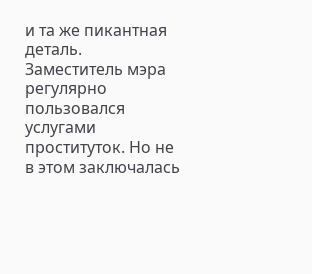и та же пикантная деталь. Заместитель мэра регулярно пользовался услугами проституток. Но не в этом заключалась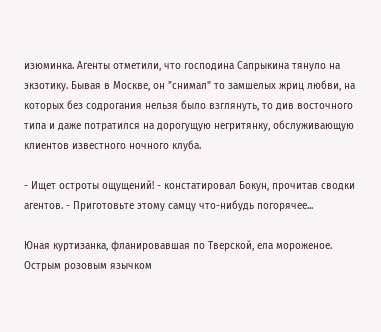изюминка. Агенты отметили, что господина Сапрыкина тянуло на экзотику. Бывая в Москве, он "снимал" то замшелых жриц любви, на которых без содрогания нельзя было взглянуть, то див восточного типа и даже потратился на дорогущую негритянку, обслуживающую клиентов известного ночного клуба.

- Ищет остроты ощущений! - констатировал Бокун, прочитав сводки агентов. - Приготовьте этому самцу что-нибудь погорячее...

Юная куртизанка, фланировавшая по Тверской, ела мороженое. Острым розовым язычком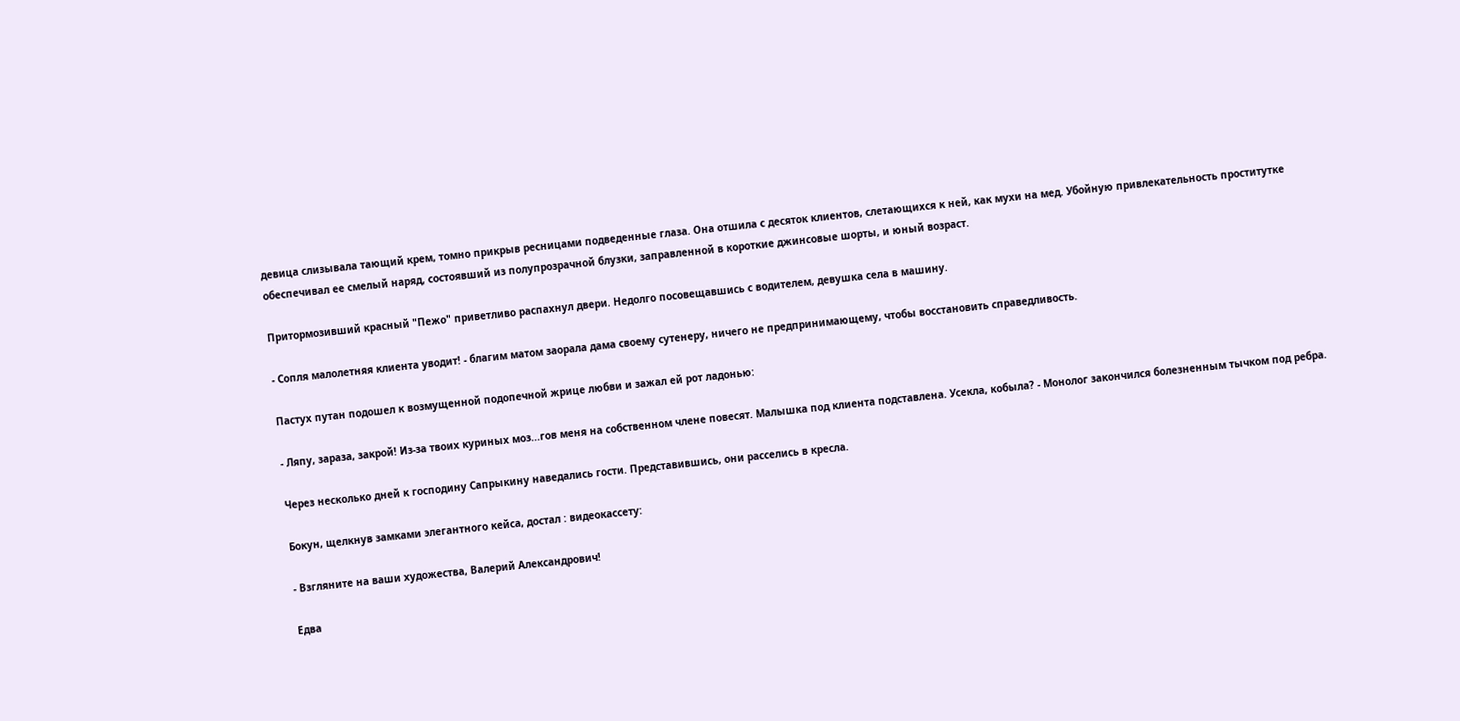девица слизывала тающий крем, томно прикрыв ресницами подведенные глаза. Она отшила с десяток клиентов, слетающихся к ней, как мухи на мед. Убойную привлекательность проститутке обеспечивал ее смелый наряд, состоявший из полупрозрачной блузки, заправленной в короткие джинсовые шорты, и юный возраст.

Притормозивший красный "Пежо" приветливо распахнул двери. Недолго посовещавшись с водителем, девушка села в машину.

- Сопля малолетняя клиента уводит! - благим матом заорала дама своему сутенеру, ничего не предпринимающему, чтобы восстановить справедливость.

Пастух путан подошел к возмущенной подопечной жрице любви и зажал ей рот ладонью:

- Ляпу, зараза, закрой! Из-за твоих куриных моз...гов меня на собственном члене повесят. Малышка под клиента подставлена. Усекла, кобыла? - Монолог закончился болезненным тычком под ребра.

Через несколько дней к господину Сапрыкину наведались гости. Представившись, они расселись в кресла.

Бокун, щелкнув замками элегантного кейса, достал : видеокассету:

- Взгляните на ваши художества, Валерий Александрович!

Едва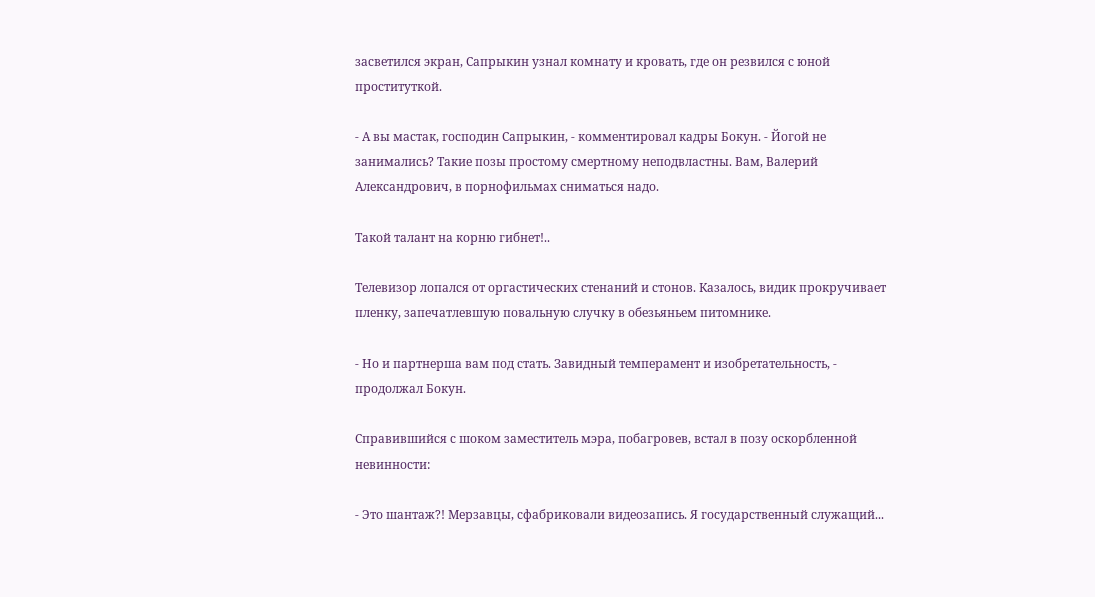засветился экран, Сапрыкин узнал комнату и кровать, где он резвился с юной проституткой.

- А вы мастак, господин Сапрыкин, - комментировал кадры Бокун. - Йогой не занимались? Такие позы простому смертному неподвластны. Вам, Валерий Александрович, в порнофильмах сниматься надо.

Такой талант на корню гибнет!..

Телевизор лопался от оргастических стенаний и стонов. Казалось, видик прокручивает пленку, запечатлевшую повальную случку в обезьяньем питомнике.

- Но и партнерша вам под стать. Завидный темперамент и изобретательность, - продолжал Бокун.

Справившийся с шоком заместитель мэра, побагровев, встал в позу оскорбленной невинности:

- Это шантаж?! Мерзавцы, сфабриковали видеозапись. Я государственный служащий...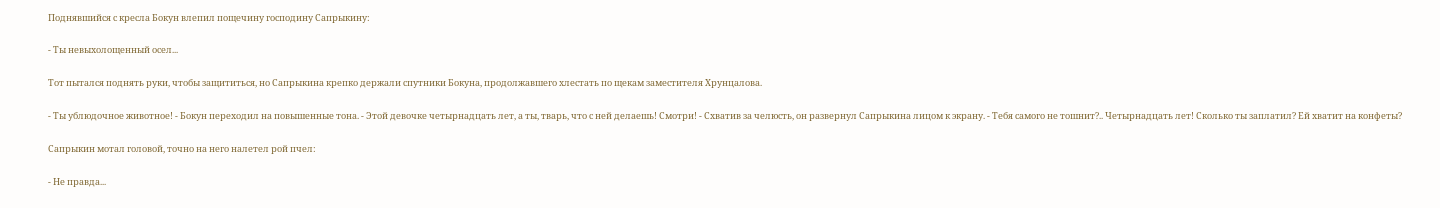Поднявшийся с кресла Бокун влепил пощечину господину Сапрыкину:

- Ты невыхолощенный осел...

Тот пытался поднять руки, чтобы защититься, но Сапрыкина крепко держали спутники Бокуна, продолжавшего хлестать по щекам заместителя Хрунцалова.

- Ты ублюдочное животное! - Бокун переходил на повышенные тона. - Этой девочке четырнадцать лет, а ты, тварь, что с ней делаешь! Смотри! - Схватив за челюсть, он развернул Сапрыкина лицом к экрану. - Тебя самого не тошнит?.. Четырнадцать лет! Сколько ты заплатил? Ей хватит на конфеты?

Сапрыкин мотал головой, точно на него налетел рой пчел:

- Не правда...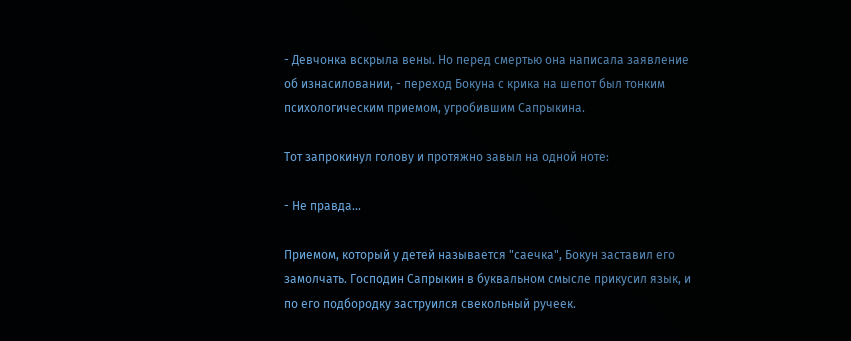- Девчонка вскрыла вены. Но перед смертью она написала заявление об изнасиловании, - переход Бокуна с крика на шепот был тонким психологическим приемом, угробившим Сапрыкина.

Тот запрокинул голову и протяжно завыл на одной ноте:

- Не правда...

Приемом, который у детей называется "саечка", Бокун заставил его замолчать. Господин Сапрыкин в буквальном смысле прикусил язык, и по его подбородку заструился свекольный ручеек.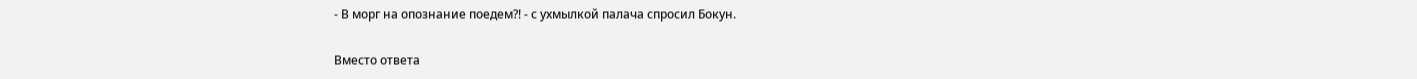- В морг на опознание поедем?! - с ухмылкой палача спросил Бокун.

Вместо ответа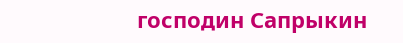господин Сапрыкин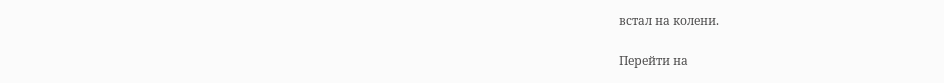встал на колени.

Перейти на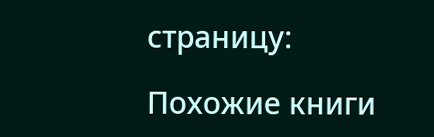страницу:

Похожие книги